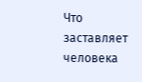Что заставляет человека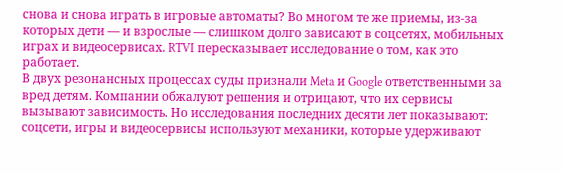снова и снова играть в игровые автоматы? Во многом те же приемы, из-за которых дети — и взрослые — слишком долго зависают в соцсетях, мобильных играх и видеосервисах. RTVI пересказывает исследование о том, как это работает.
В двух резонансных процессах суды признали Meta и Google ответственными за вред детям. Компании обжалуют решения и отрицают, что их сервисы вызывают зависимость. Но исследования последних десяти лет показывают: соцсети, игры и видеосервисы используют механики, которые удерживают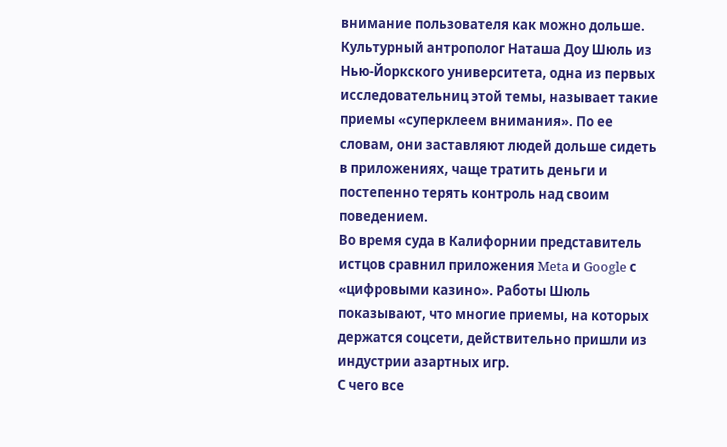внимание пользователя как можно дольше.
Культурный антрополог Наташа Доу Шюль из Нью-Йоркского университета, одна из первых исследовательниц этой темы, называет такие приемы «суперклеем внимания». По ее словам, они заставляют людей дольше сидеть в приложениях, чаще тратить деньги и постепенно терять контроль над своим поведением.
Во время суда в Калифорнии представитель истцов сравнил приложения Meta и Google с «цифровыми казино». Работы Шюль показывают, что многие приемы, на которых держатся соцсети, действительно пришли из индустрии азартных игр.
С чего все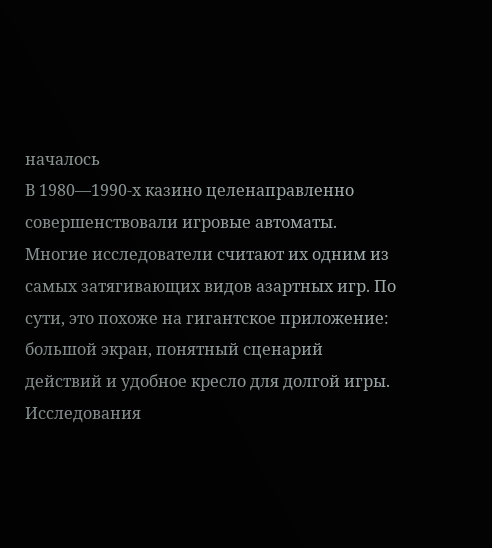началось
В 1980—1990-х казино целенаправленно совершенствовали игровые автоматы. Многие исследователи считают их одним из самых затягивающих видов азартных игр. По сути, это похоже на гигантское приложение: большой экран, понятный сценарий действий и удобное кресло для долгой игры.
Исследования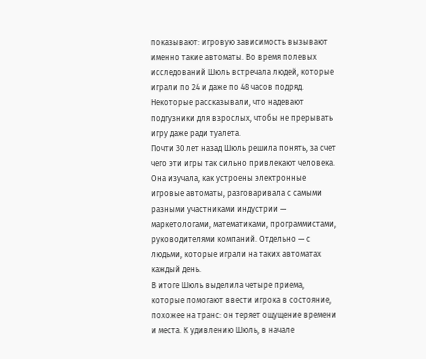показывают: игровую зависимость вызывают именно такие автоматы. Во время полевых исследований Шюль встречала людей, которые играли по 24 и даже по 48 часов подряд. Некоторые рассказывали, что надевают подгузники для взрослых, чтобы не прерывать игру даже ради туалета.
Почти 30 лет назад Шюль решила понять, за счет чего эти игры так сильно привлекают человека. Она изучала, как устроены электронные игровые автоматы, разговаривала с самыми разными участниками индустрии — маркетологами, математиками, программистами, руководителями компаний. Отдельно — с людьми, которые играли на таких автоматах каждый день.
В итоге Шюль выделила четыре приема, которые помогают ввести игрока в состояние, похожее на транс: он теряет ощущение времени и места. К удивлению Шюль, в начале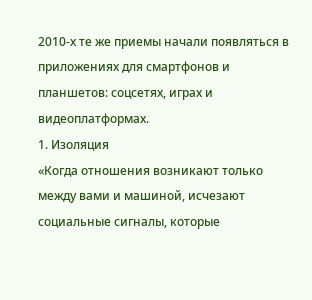2010-х те же приемы начали появляться в приложениях для смартфонов и планшетов: соцсетях, играх и видеоплатформах.
1. Изоляция
«Когда отношения возникают только между вами и машиной, исчезают социальные сигналы, которые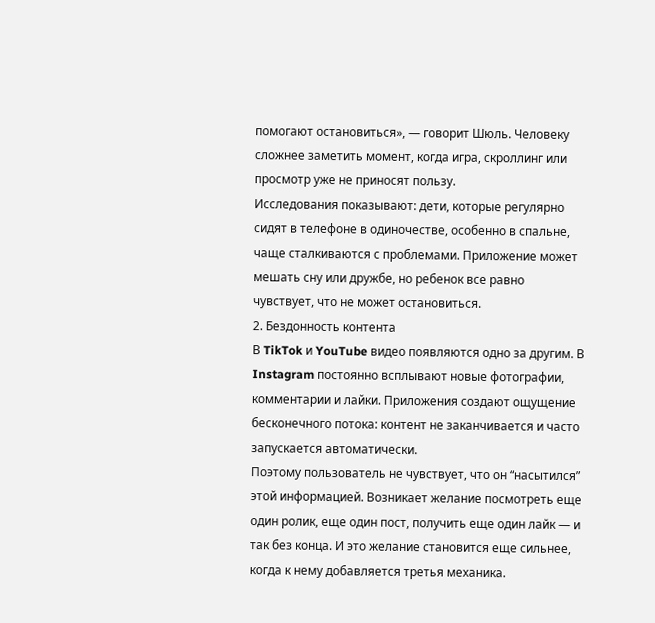помогают остановиться», — говорит Шюль. Человеку сложнее заметить момент, когда игра, скроллинг или просмотр уже не приносят пользу.
Исследования показывают: дети, которые регулярно сидят в телефоне в одиночестве, особенно в спальне, чаще сталкиваются с проблемами. Приложение может мешать сну или дружбе, но ребенок все равно чувствует, что не может остановиться.
2. Бездонность контента
В TikTok и YouTube видео появляются одно за другим. В Instagram постоянно всплывают новые фотографии, комментарии и лайки. Приложения создают ощущение бесконечного потока: контент не заканчивается и часто запускается автоматически.
Поэтому пользователь не чувствует, что он “насытился” этой информацией. Возникает желание посмотреть еще один ролик, еще один пост, получить еще один лайк — и так без конца. И это желание становится еще сильнее, когда к нему добавляется третья механика.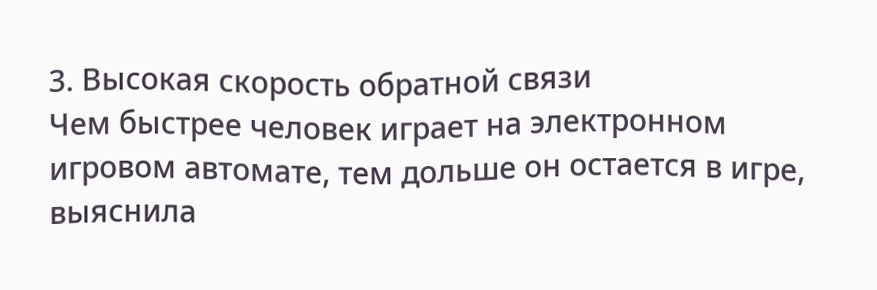3. Высокая скорость обратной связи
Чем быстрее человек играет на электронном игровом автомате, тем дольше он остается в игре, выяснила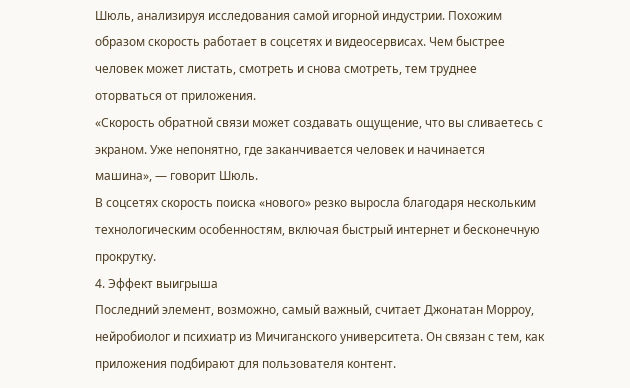Шюль, анализируя исследования самой игорной индустрии. Похожим образом скорость работает в соцсетях и видеосервисах. Чем быстрее человек может листать, смотреть и снова смотреть, тем труднее оторваться от приложения.
«Скорость обратной связи может создавать ощущение, что вы сливаетесь с экраном. Уже непонятно, где заканчивается человек и начинается машина», — говорит Шюль.
В соцсетях скорость поиска «нового» резко выросла благодаря нескольким технологическим особенностям, включая быстрый интернет и бесконечную прокрутку.
4. Эффект выигрыша
Последний элемент, возможно, самый важный, считает Джонатан Морроу, нейробиолог и психиатр из Мичиганского университета. Он связан с тем, как приложения подбирают для пользователя контент.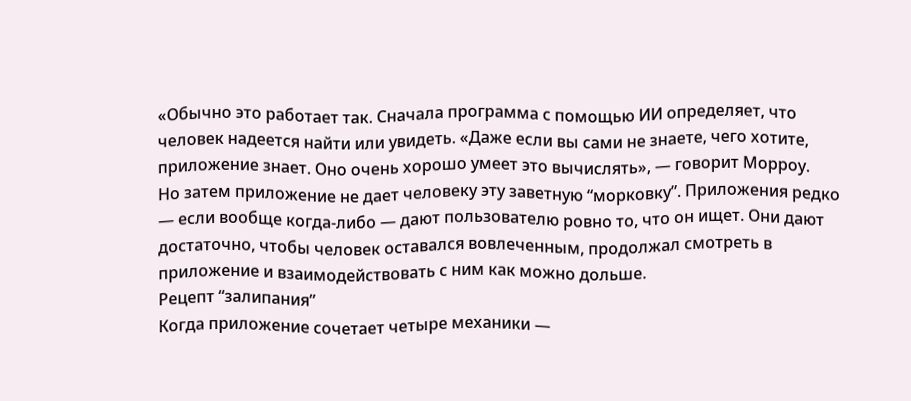«Обычно это работает так. Сначала программа с помощью ИИ определяет, что человек надеется найти или увидеть. «Даже если вы сами не знаете, чего хотите, приложение знает. Оно очень хорошо умеет это вычислять», — говорит Морроу.
Но затем приложение не дает человеку эту заветную “морковку”. Приложения редко — если вообще когда-либо — дают пользователю ровно то, что он ищет. Они дают достаточно, чтобы человек оставался вовлеченным, продолжал смотреть в приложение и взаимодействовать с ним как можно дольше.
Рецепт “залипания”
Когда приложение сочетает четыре механики —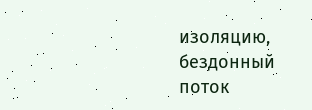изоляцию, бездонный поток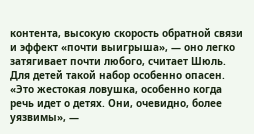контента, высокую скорость обратной связи и эффект «почти выигрыша», — оно легко затягивает почти любого, считает Шюль.
Для детей такой набор особенно опасен.
«Это жестокая ловушка, особенно когда речь идет о детях. Они, очевидно, более уязвимы», —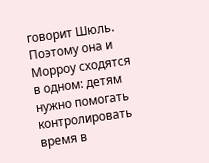говорит Шюль. Поэтому она и Морроу сходятся в одном: детям нужно помогать контролировать время в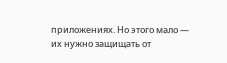приложениях. Но этого мало — их нужно защищать от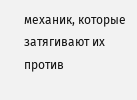механик, которые затягивают их против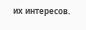их интересов.